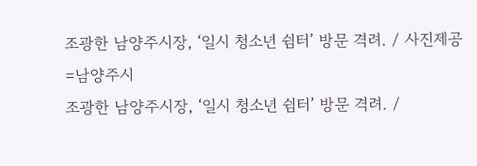조광한 남양주시장, ‘일시 청소년 쉼터’ 방문 격려. / 사진제공=남양주시
조광한 남양주시장, ‘일시 청소년 쉼터’ 방문 격려. /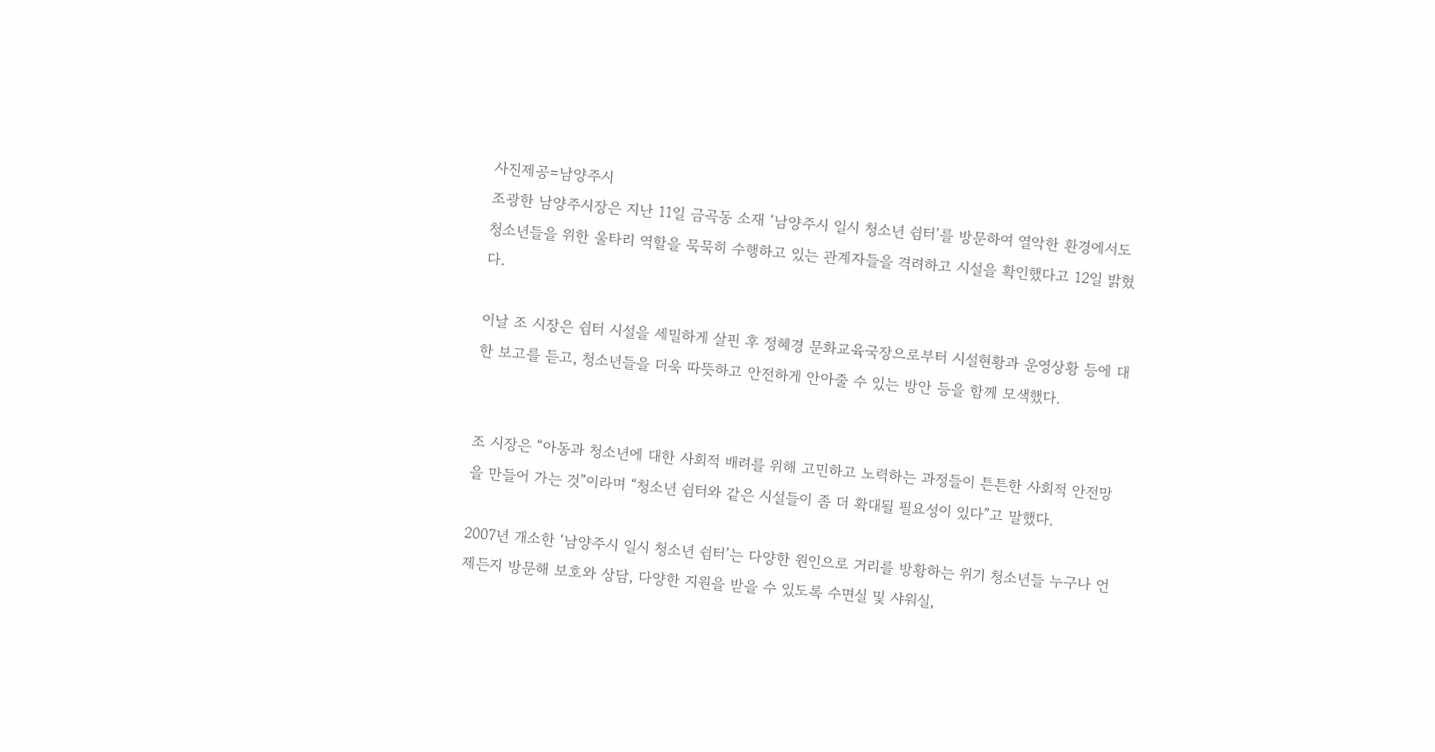사진제공=남양주시
조광한 남양주시장은 지난 11일 금곡동 소재 ‘남양주시 일시 청소년 쉼터’를 방문하여 열악한 환경에서도 청소년들을 위한 울타리 역할을 묵묵히 수행하고 있는 관계자들을 격려하고 시설을 확인했다고 12일 밝혔다.

이날 조 시장은 쉼터 시설을 세밀하게 살핀 후 정혜경 문화교육국장으로부터 시설현황과 운영상황 등에 대한 보고를 듣고, 청소년들을 더욱 따뜻하고 안전하게 안아줄 수 있는 방안 등을 함께 모색했다.


조 시장은 “아동과 청소년에 대한 사회적 배려를 위해 고민하고 노력하는 과정들이 튼튼한 사회적 안전망을 만들어 가는 것”이라며 “청소년 쉼터와 같은 시설들이 좀 더 확대될 필요성이 있다”고 말했다.

2007년 개소한 ‘남양주시 일시 청소년 쉼터’는 다양한 원인으로 거리를 방황하는 위기 청소년들 누구나 언제든지 방문해 보호와 상담, 다양한 지원을 받을 수 있도록 수면실 및 샤워실,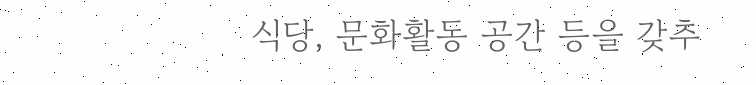식당, 문화활동 공간 등을 갖추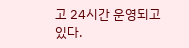고 24시간 운영되고 있다.